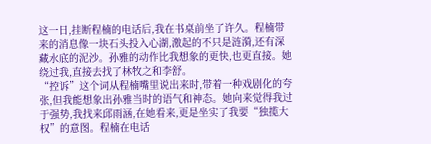这一日,挂断程楠的电话后,我在书桌前坐了许久。程楠带来的消息像一块石头投入心湖,激起的不只是涟漪,还有深藏水底的泥沙。孙雅的动作比我想象的更快,也更直接。她绕过我,直接去找了林牧之和李舒。
“控诉”这个词从程楠嘴里说出来时,带着一种戏剧化的夸张,但我能想象出孙雅当时的语气和神态。她向来觉得我过于强势,我找来邱雨涵,在她看来,更是坐实了我要“独揽大权”的意图。程楠在电话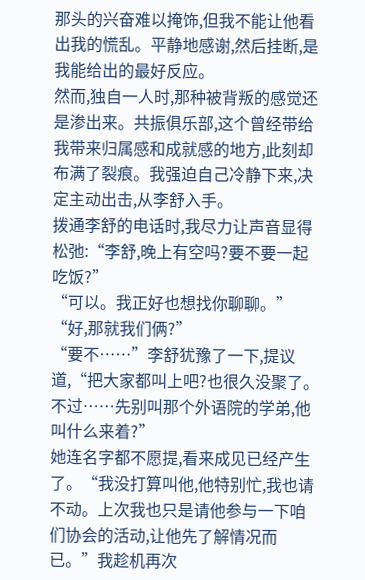那头的兴奋难以掩饰,但我不能让他看出我的慌乱。平静地感谢,然后挂断,是我能给出的最好反应。
然而,独自一人时,那种被背叛的感觉还是渗出来。共振俱乐部,这个曾经带给我带来归属感和成就感的地方,此刻却布满了裂痕。我强迫自己冷静下来,决定主动出击,从李舒入手。
拨通李舒的电话时,我尽力让声音显得松弛:“李舒,晚上有空吗?要不要一起吃饭?”
“可以。我正好也想找你聊聊。”
“好,那就我们俩?”
“要不……”李舒犹豫了一下,提议道,“把大家都叫上吧?也很久没聚了。不过……先别叫那个外语院的学弟,他叫什么来着?”
她连名字都不愿提,看来成见已经产生了。“我没打算叫他,他特别忙,我也请不动。上次我也只是请他参与一下咱们协会的活动,让他先了解情况而已。”我趁机再次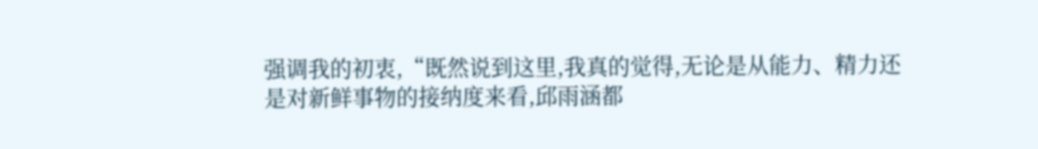强调我的初衷,“既然说到这里,我真的觉得,无论是从能力、精力还是对新鲜事物的接纳度来看,邱雨涵都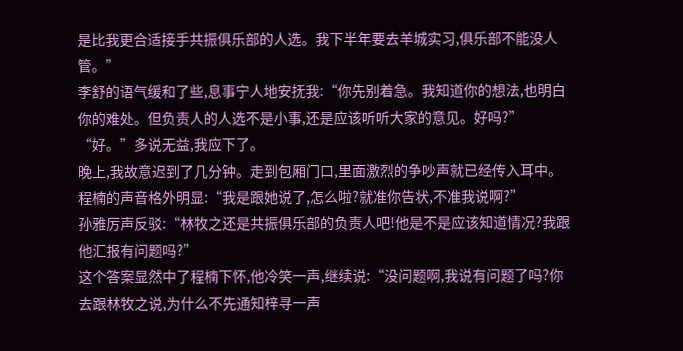是比我更合适接手共振俱乐部的人选。我下半年要去羊城实习,俱乐部不能没人管。”
李舒的语气缓和了些,息事宁人地安抚我:“你先别着急。我知道你的想法,也明白你的难处。但负责人的人选不是小事,还是应该听听大家的意见。好吗?”
“好。”多说无益,我应下了。
晚上,我故意迟到了几分钟。走到包厢门口,里面激烈的争吵声就已经传入耳中。
程楠的声音格外明显:“我是跟她说了,怎么啦?就准你告状,不准我说啊?”
孙雅厉声反驳:“林牧之还是共振俱乐部的负责人吧!他是不是应该知道情况?我跟他汇报有问题吗?”
这个答案显然中了程楠下怀,他冷笑一声,继续说:“没问题啊,我说有问题了吗?你去跟林牧之说,为什么不先通知梓寻一声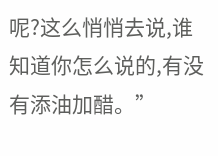呢?这么悄悄去说,谁知道你怎么说的,有没有添油加醋。”